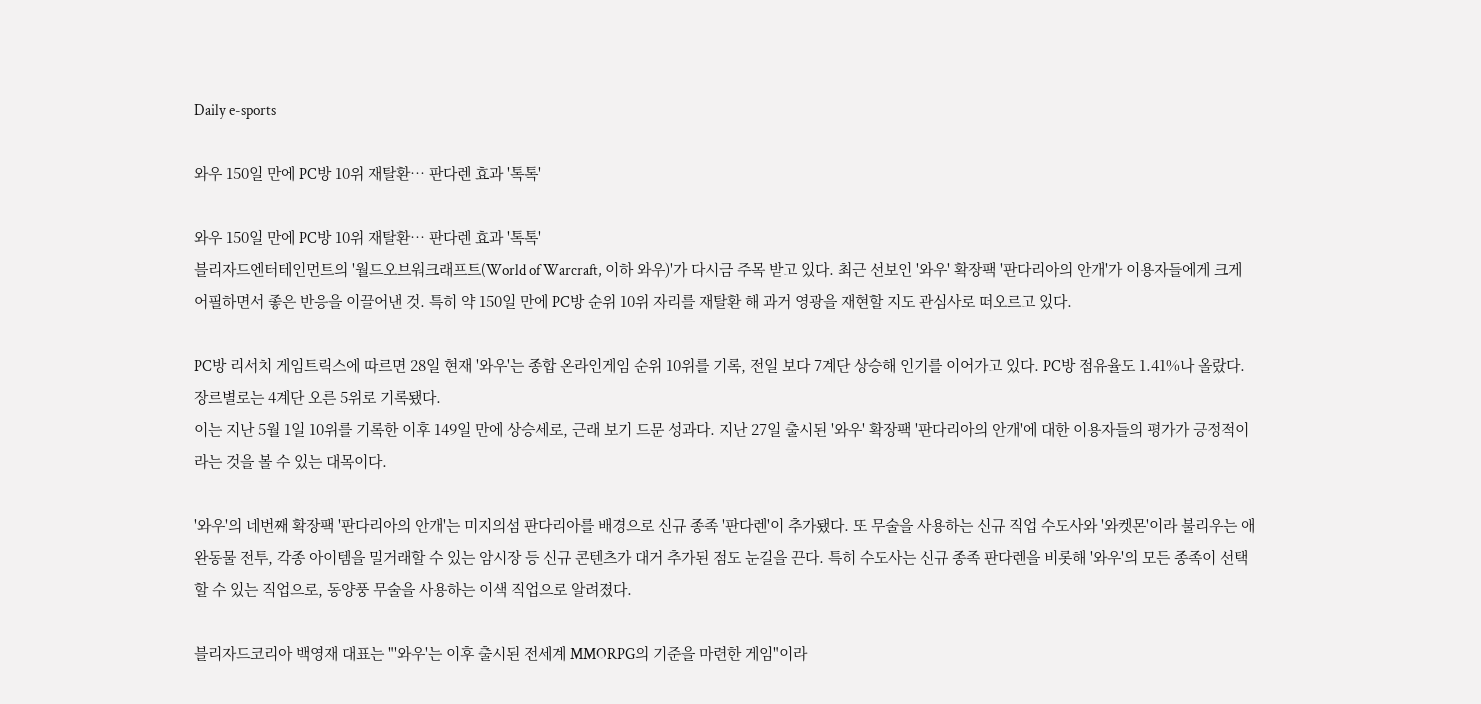Daily e-sports

와우 150일 만에 PC방 10위 재탈환… 판다렌 효과 '톡톡'

와우 150일 만에 PC방 10위 재탈환… 판다렌 효과 '톡톡'
블리자드엔터테인먼트의 '월드오브워크래프트(World of Warcraft, 이하 와우)'가 다시금 주목 받고 있다. 최근 선보인 '와우' 확장팩 '판다리아의 안개'가 이용자들에게 크게 어필하면서 좋은 반응을 이끌어낸 것. 특히 약 150일 만에 PC방 순위 10위 자리를 재탈환 해 과거 영광을 재현할 지도 관심사로 떠오르고 있다.

PC방 리서치 게임트릭스에 따르면 28일 현재 '와우'는 종합 온라인게임 순위 10위를 기록, 전일 보다 7계단 상승해 인기를 이어가고 있다. PC방 점유율도 1.41%나 올랐다. 장르별로는 4계단 오른 5위로 기록됐다.
이는 지난 5월 1일 10위를 기록한 이후 149일 만에 상승세로, 근래 보기 드문 성과다. 지난 27일 출시된 '와우' 확장팩 '판다리아의 안개'에 대한 이용자들의 평가가 긍정적이라는 것을 볼 수 있는 대목이다.

'와우'의 네번째 확장팩 '판다리아의 안개'는 미지의섬 판다리아를 배경으로 신규 종족 '판다렌'이 추가됐다. 또 무술을 사용하는 신규 직업 수도사와 '와켓몬'이라 불리우는 애완동물 전투, 각종 아이템을 밀거래할 수 있는 암시장 등 신규 콘텐츠가 대거 추가된 점도 눈길을 끈다. 특히 수도사는 신규 종족 판다렌을 비롯해 '와우'의 모든 종족이 선택할 수 있는 직업으로, 동양풍 무술을 사용하는 이색 직업으로 알려졌다.

블리자드코리아 백영재 대표는 "'와우'는 이후 출시된 전세계 MMORPG의 기준을 마련한 게임"이라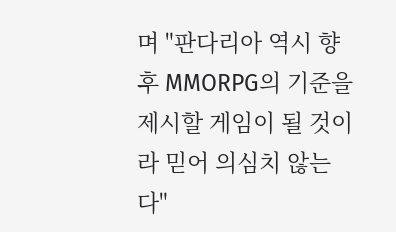며 "판다리아 역시 향후 MMORPG의 기준을 제시할 게임이 될 것이라 믿어 의심치 않는다"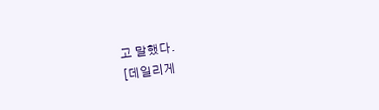고 말했다.
[데일리게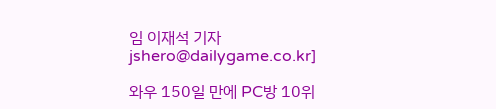임 이재석 기자 jshero@dailygame.co.kr]

와우 150일 만에 PC방 10위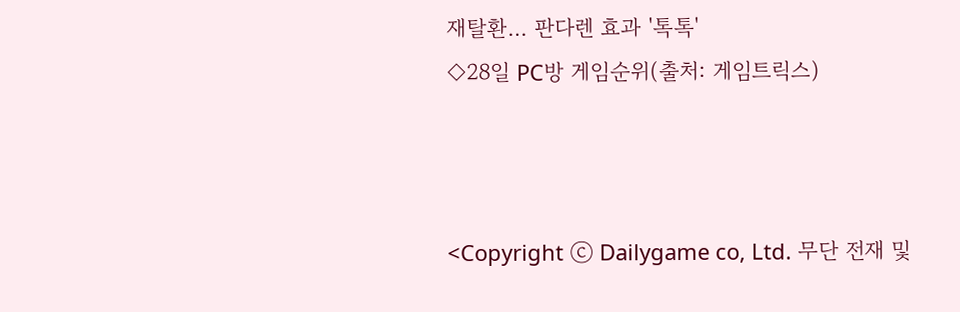재탈환… 판다렌 효과 '톡톡'
◇28일 PC방 게임순위(출처: 게임트릭스)



<Copyright ⓒ Dailygame co, Ltd. 무단 전재 및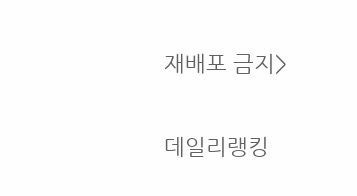재배포 금지>

데일리랭킹